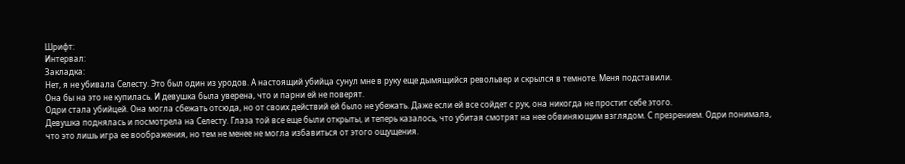Шрифт:
Интервал:
Закладка:
Нет, я не убивала Селесту. Это был один из уродов. А настоящий убийца сунул мне в руку еще дымящийся револьвер и скрылся в темноте. Меня подставили.
Она бы на это не купилась. И девушка была уверена, что и парни ей не поверят.
Одри стала убийцей. Она могла сбежать отсюда, но от своих действий ей было не убежать. Даже если ей все сойдет с рук, она никогда не простит себе этого.
Девушка поднялась и посмотрела на Селесту. Глаза той все еще были открыты, и теперь казалось, что убитая смотрят на нее обвиняющим взглядом. С презрением. Одри понимала, что это лишь игра ее воображения, но тем не менее не могла избавиться от этого ощущения.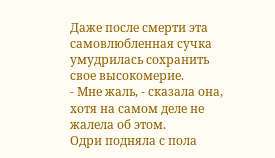Даже после смерти эта самовлюбленная сучка умудрилась сохранить свое высокомерие.
- Мне жаль, - сказала она, хотя на самом деле не жалела об этом.
Одри подняла с пола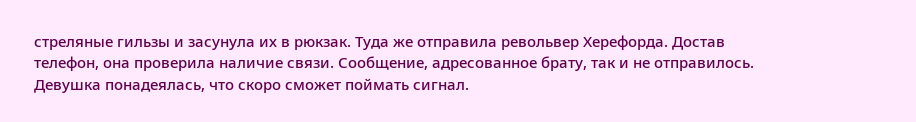стреляные гильзы и засунула их в рюкзак. Туда же отправила револьвер Херефорда. Достав телефон, она проверила наличие связи. Сообщение, адресованное брату, так и не отправилось. Девушка понадеялась, что скоро сможет поймать сигнал.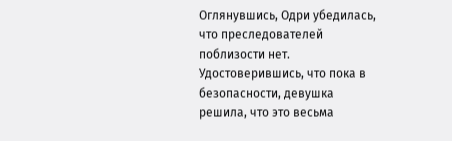Оглянувшись, Одри убедилась, что преследователей поблизости нет. Удостоверившись, что пока в безопасности, девушка решила, что это весьма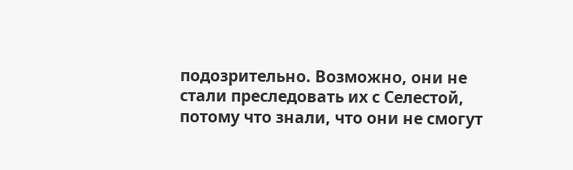подозрительно. Возможно, они не стали преследовать их с Селестой, потому что знали, что они не смогут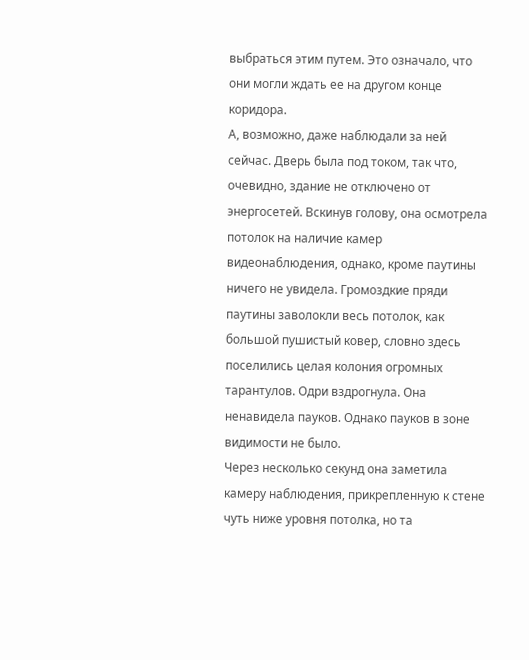выбраться этим путем. Это означало, что они могли ждать ее на другом конце коридора.
А, возможно, даже наблюдали за ней сейчас. Дверь была под током, так что, очевидно, здание не отключено от энергосетей. Вскинув голову, она осмотрела потолок на наличие камер видеонаблюдения, однако, кроме паутины ничего не увидела. Громоздкие пряди паутины заволокли весь потолок, как большой пушистый ковер, словно здесь поселились целая колония огромных тарантулов. Одри вздрогнула. Она ненавидела пауков. Однако пауков в зоне видимости не было.
Через несколько секунд она заметила камеру наблюдения, прикрепленную к стене чуть ниже уровня потолка, но та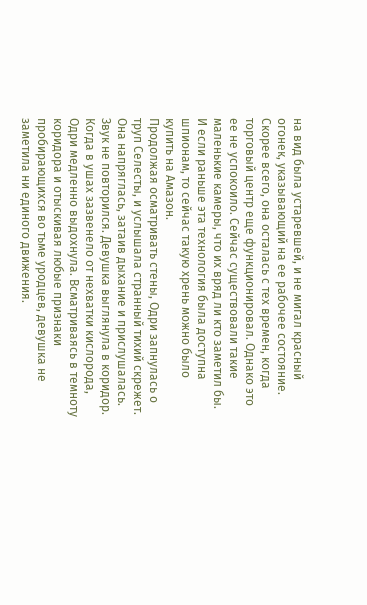на вид была устаревшей, и не мигал красный огонек, указывающий на ее рабочее состояние. Скорее всего, она осталась с тех времен, когда торговый центр еще функционировал. Однако это ее не успокоило. Сейчас существовали такие маленькие камеры, что их вряд ли кто заметил бы. И если раньше эта технология была доступна шпионам, то сейчас такую хрень можно было купить на Амазон.
Продолжая осматривать стены, Одри запнулась о труп Селесты, и услышала странный тихий скрежет. Она напряглась, затаив дыхание и прислушалась. Звук не повторился. Девушка выглянула в коридор. Когда в ушах зазвенело от нехватки кислорода, Одри медленно выдохнула. Всматриваясь в темноту коридора и отыскивая любые признаки пробирающихся во тьме уродцев, девушка не заметила ни единого движения.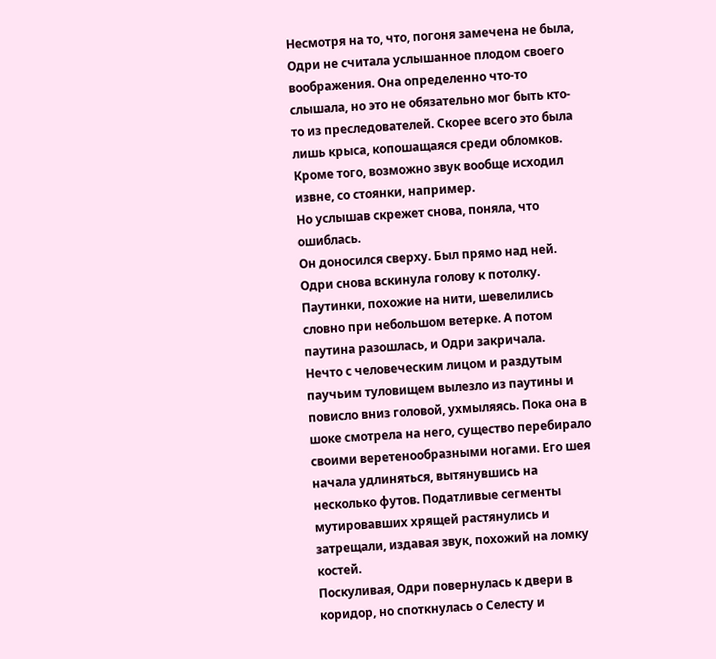Несмотря на то, что, погоня замечена не была, Одри не считала услышанное плодом своего воображения. Она определенно что-то слышала, но это не обязательно мог быть кто-то из преследователей. Скорее всего это была лишь крыса, копошащаяся среди обломков. Кроме того, возможно звук вообще исходил извне, со стоянки, например.
Но услышав скрежет снова, поняла, что ошиблась.
Он доносился сверху. Был прямо над ней.
Одри снова вскинула голову к потолку. Паутинки, похожие на нити, шевелились словно при небольшом ветерке. А потом паутина разошлась, и Одри закричала.
Нечто с человеческим лицом и раздутым паучьим туловищем вылезло из паутины и повисло вниз головой, ухмыляясь. Пока она в шоке смотрела на него, существо перебирало своими веретенообразными ногами. Его шея начала удлиняться, вытянувшись на несколько футов. Податливые сегменты мутировавших хрящей растянулись и затрещали, издавая звук, похожий на ломку костей.
Поскуливая, Одри повернулась к двери в коридор, но споткнулась о Селесту и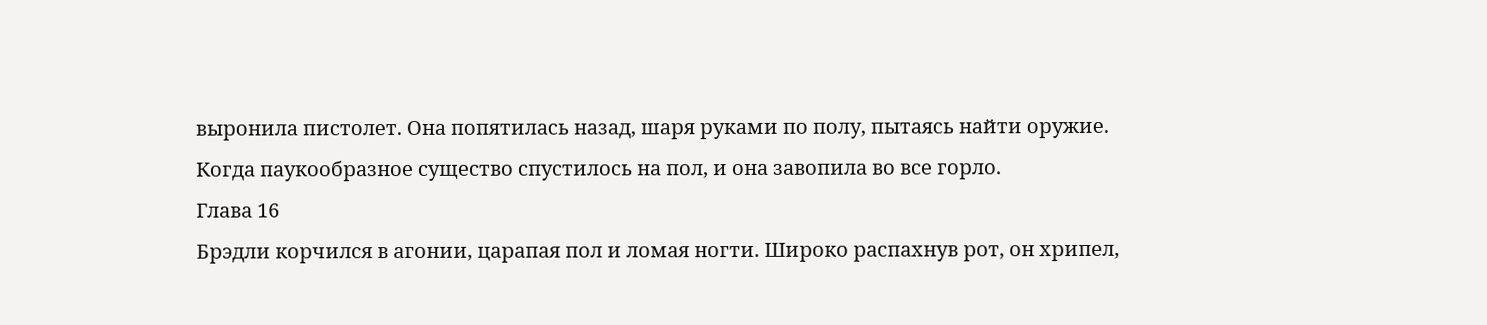выронила пистолет. Она попятилась назад, шаря руками по полу, пытаясь найти оружие.
Когда паукообразное существо спустилось на пол, и она завопила во все горло.
Глава 16
Брэдли корчился в агонии, царапая пол и ломая ногти. Широко распахнув рот, он хрипел,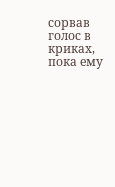сорвав голос в криках, пока ему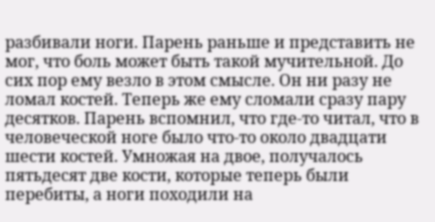разбивали ноги. Парень раньше и представить не мог, что боль может быть такой мучительной. До сих пор ему везло в этом смысле. Он ни разу не ломал костей. Теперь же ему сломали сразу пару десятков. Парень вспомнил, что где-то читал, что в человеческой ноге было что-то около двадцати шести костей. Умножая на двое, получалось пятьдесят две кости, которые теперь были перебиты, а ноги походили на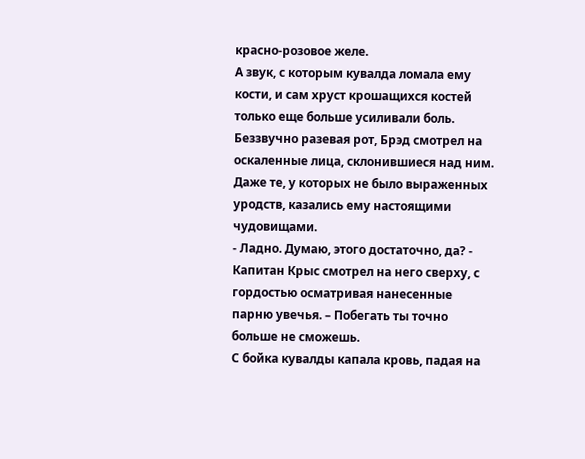красно-розовое желе.
А звук, с которым кувалда ломала ему кости, и сам хруст крошащихся костей только еще больше усиливали боль.
Беззвучно разевая рот, Брэд смотрел на оскаленные лица, склонившиеся над ним. Даже те, у которых не было выраженных уродств, казались ему настоящими чудовищами.
- Ладно. Думаю, этого достаточно, да? - Капитан Крыс смотрел на него сверху, с гордостью осматривая нанесенные парню увечья. – Побегать ты точно больше не сможешь.
С бойка кувалды капала кровь, падая на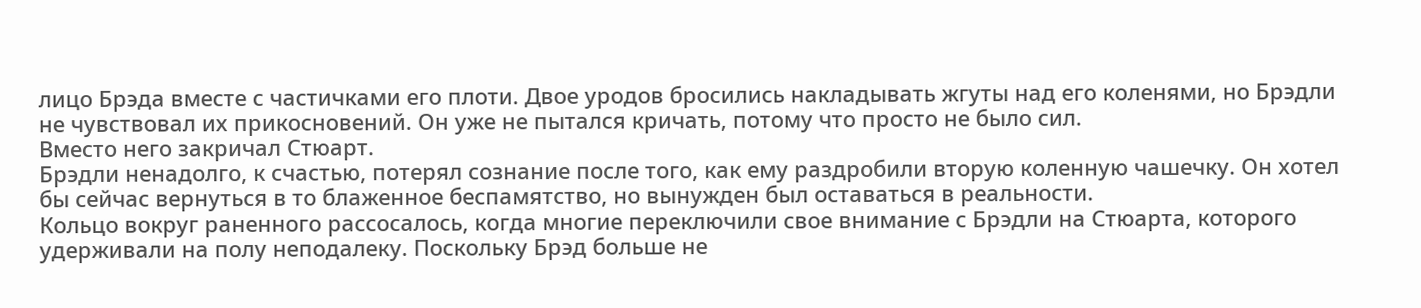лицо Брэда вместе с частичками его плоти. Двое уродов бросились накладывать жгуты над его коленями, но Брэдли не чувствовал их прикосновений. Он уже не пытался кричать, потому что просто не было сил.
Вместо него закричал Стюарт.
Брэдли ненадолго, к счастью, потерял сознание после того, как ему раздробили вторую коленную чашечку. Он хотел бы сейчас вернуться в то блаженное беспамятство, но вынужден был оставаться в реальности.
Кольцо вокруг раненного рассосалось, когда многие переключили свое внимание с Брэдли на Стюарта, которого удерживали на полу неподалеку. Поскольку Брэд больше не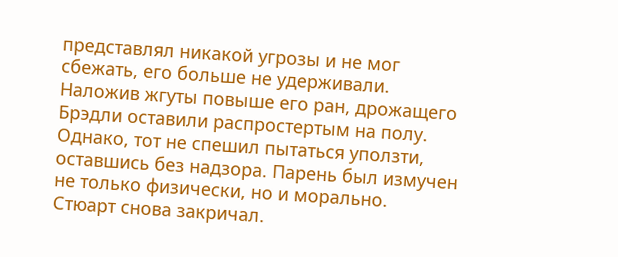представлял никакой угрозы и не мог сбежать, его больше не удерживали. Наложив жгуты повыше его ран, дрожащего Брэдли оставили распростертым на полу. Однако, тот не спешил пытаться уползти, оставшись без надзора. Парень был измучен не только физически, но и морально.
Стюарт снова закричал.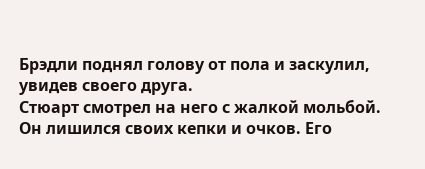Брэдли поднял голову от пола и заскулил, увидев своего друга.
Стюарт смотрел на него с жалкой мольбой. Он лишился своих кепки и очков. Его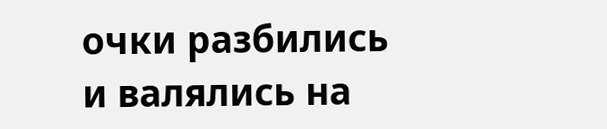очки разбились и валялись на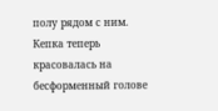полу рядом с ним. Кепка теперь красовалась на бесформенный голове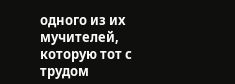одного из их мучителей, которую тот с трудом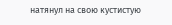натянул на свою кустистую